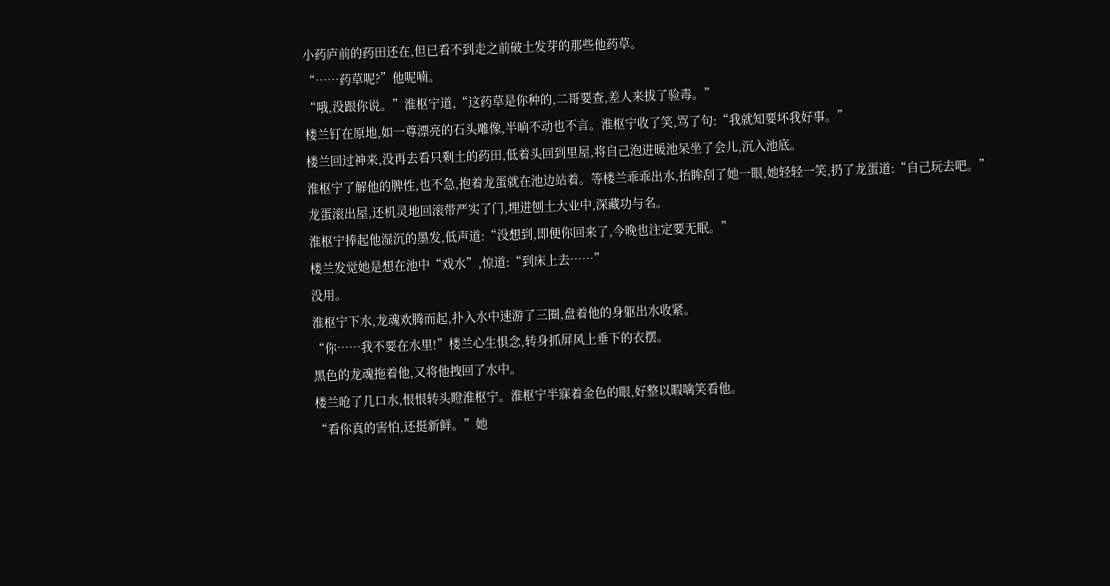小药庐前的药田还在,但已看不到走之前破土发芽的那些他药草。
“……药草呢?”他呢喃。
“哦,没跟你说。”淮枢宁道,“这药草是你种的,二哥要查,差人来拔了验毒。”
楼兰钉在原地,如一尊漂亮的石头雕像,半晌不动也不言。淮枢宁收了笑,骂了句:“我就知要坏我好事。”
楼兰回过神来,没再去看只剩土的药田,低着头回到里屋,将自己泡进暖池呆坐了会儿,沉入池底。
淮枢宁了解他的脾性,也不急,抱着龙蛋就在池边站着。等楼兰乖乖出水,抬眸刮了她一眼,她轻轻一笑,扔了龙蛋道:“自己玩去吧。”
龙蛋滚出屋,还机灵地回滚带严实了门,埋进刨土大业中,深藏功与名。
淮枢宁捧起他湿沉的墨发,低声道:“没想到,即便你回来了,今晚也注定要无眠。”
楼兰发觉她是想在池中“戏水”,惊道:“到床上去……”
没用。
淮枢宁下水,龙魂欢腾而起,扑入水中速游了三圈,盘着他的身躯出水收紧。
“你……我不要在水里!”楼兰心生惧念,转身抓屏风上垂下的衣摆。
黑色的龙魂拖着他,又将他拽回了水中。
楼兰呛了几口水,恨恨转头瞪淮枢宁。淮枢宁半寐着金色的眼,好整以暇噙笑看他。
“看你真的害怕,还挺新鲜。”她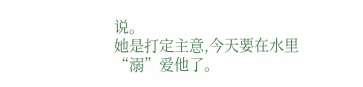说。
她是打定主意,今天要在水里“溺”爱他了。